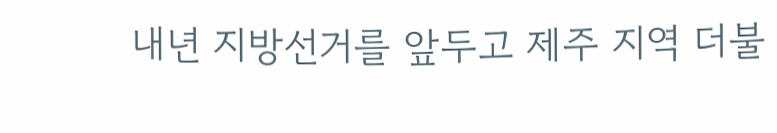내년 지방선거를 앞두고 제주 지역 더불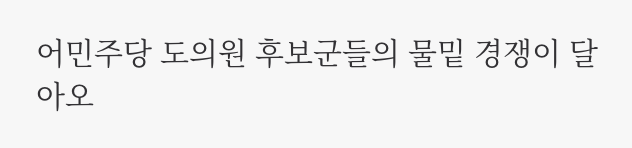어민주당 도의원 후보군들의 물밑 경쟁이 달아오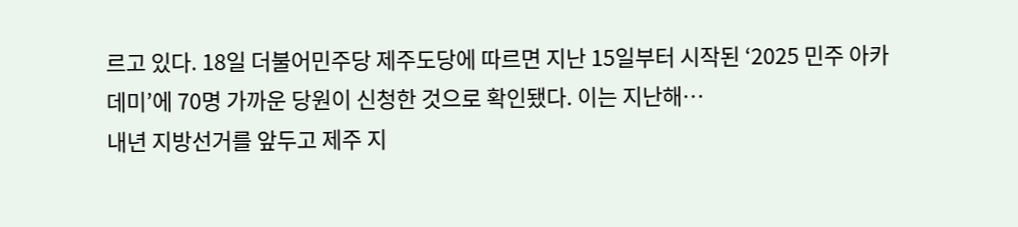르고 있다. 18일 더불어민주당 제주도당에 따르면 지난 15일부터 시작된 ‘2025 민주 아카데미’에 70명 가까운 당원이 신청한 것으로 확인됐다. 이는 지난해…
내년 지방선거를 앞두고 제주 지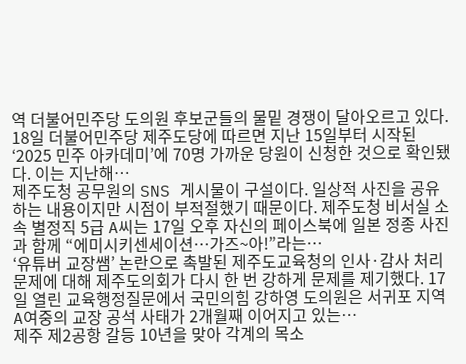역 더불어민주당 도의원 후보군들의 물밑 경쟁이 달아오르고 있다. 18일 더불어민주당 제주도당에 따르면 지난 15일부터 시작된 ‘2025 민주 아카데미’에 70명 가까운 당원이 신청한 것으로 확인됐다. 이는 지난해…
제주도청 공무원의 SNS 게시물이 구설이다. 일상적 사진을 공유하는 내용이지만 시점이 부적절했기 때문이다. 제주도청 비서실 소속 별정직 5급 A씨는 17일 오후 자신의 페이스북에 일본 정종 사진과 함께 “에미시키센세이션…가즈~아!”라는…
‘유튜버 교장쌤’ 논란으로 촉발된 제주도교육청의 인사·감사 처리 문제에 대해 제주도의회가 다시 한 번 강하게 문제를 제기했다. 17일 열린 교육행정질문에서 국민의힘 강하영 도의원은 서귀포 지역 A여중의 교장 공석 사태가 2개월째 이어지고 있는…
제주 제2공항 갈등 10년을 맞아 각계의 목소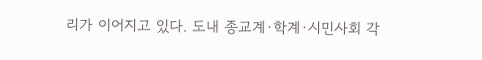리가 이어지고 있다. 도내 종교계·학계·시민사회 각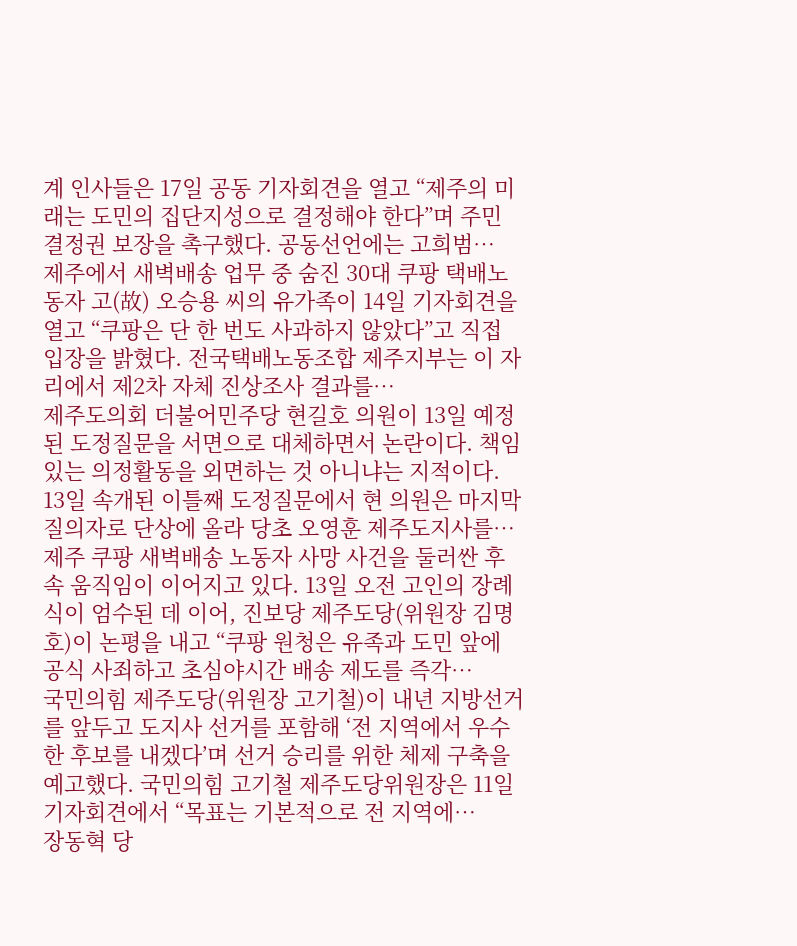계 인사들은 17일 공동 기자회견을 열고 “제주의 미래는 도민의 집단지성으로 결정해야 한다”며 주민 결정권 보장을 촉구했다. 공동선언에는 고희범…
제주에서 새벽배송 업무 중 숨진 30대 쿠팡 택배노동자 고(故) 오승용 씨의 유가족이 14일 기자회견을 열고 “쿠팡은 단 한 번도 사과하지 않았다”고 직접 입장을 밝혔다. 전국택배노동조합 제주지부는 이 자리에서 제2차 자체 진상조사 결과를…
제주도의회 더불어민주당 현길호 의원이 13일 예정된 도정질문을 서면으로 대체하면서 논란이다. 책임 있는 의정활동을 외면하는 것 아니냐는 지적이다. 13일 속개된 이틀째 도정질문에서 현 의원은 마지막 질의자로 단상에 올라 당초 오영훈 제주도지사를…
제주 쿠팡 새벽배송 노동자 사망 사건을 둘러싼 후속 움직임이 이어지고 있다. 13일 오전 고인의 장례식이 엄수된 데 이어, 진보당 제주도당(위원장 김명호)이 논평을 내고 “쿠팡 원청은 유족과 도민 앞에 공식 사죄하고 초심야시간 배송 제도를 즉각…
국민의힘 제주도당(위원장 고기철)이 내년 지방선거를 앞두고 도지사 선거를 포함해 ‘전 지역에서 우수한 후보를 내겠다’며 선거 승리를 위한 체제 구축을 예고했다. 국민의힘 고기철 제주도당위원장은 11일 기자회견에서 “목표는 기본적으로 전 지역에…
장동혁 당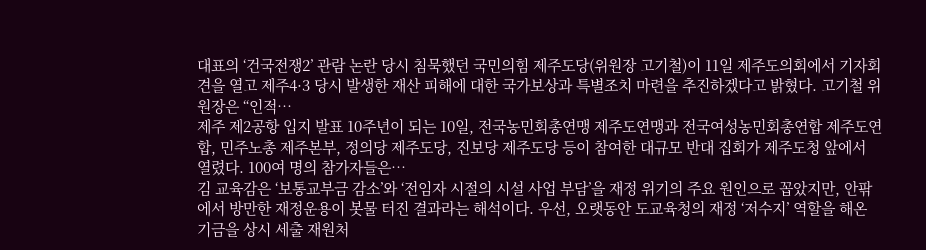대표의 ‘건국전쟁2’ 관람 논란 당시 침묵했던 국민의힘 제주도당(위원장 고기철)이 11일 제주도의회에서 기자회견을 열고 제주4·3 당시 발생한 재산 피해에 대한 국가보상과 특별조치 마련을 추진하겠다고 밝혔다. 고기철 위원장은 “인적…
제주 제2공항 입지 발표 10주년이 되는 10일, 전국농민회총연맹 제주도연맹과 전국여성농민회총연합 제주도연합, 민주노총 제주본부, 정의당 제주도당, 진보당 제주도당 등이 참여한 대규모 반대 집회가 제주도청 앞에서 열렸다. 100여 명의 참가자들은…
김 교육감은 ‘보통교부금 감소’와 ‘전임자 시절의 시설 사업 부담’을 재정 위기의 주요 원인으로 꼽았지만, 안팎에서 방만한 재정운용이 봇물 터진 결과라는 해석이다. 우선, 오랫동안 도교육청의 재정 ‘저수지’ 역할을 해온 기금을 상시 세출 재원처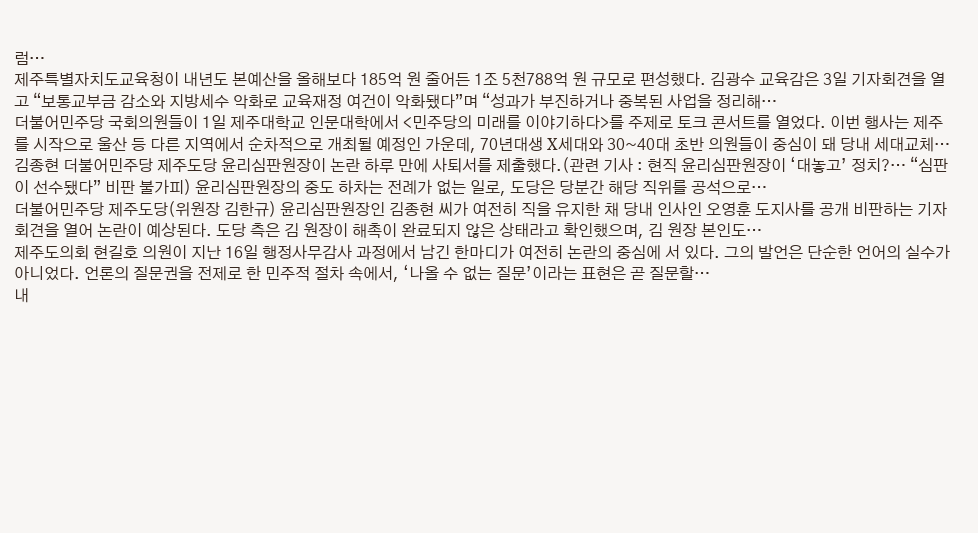럼…
제주특별자치도교육청이 내년도 본예산을 올해보다 185억 원 줄어든 1조 5천788억 원 규모로 편성했다. 김광수 교육감은 3일 기자회견을 열고 “보통교부금 감소와 지방세수 악화로 교육재정 여건이 악화됐다”며 “성과가 부진하거나 중복된 사업을 정리해…
더불어민주당 국회의원들이 1일 제주대학교 인문대학에서 <민주당의 미래를 이야기하다>를 주제로 토크 콘서트를 열었다. 이번 행사는 제주를 시작으로 울산 등 다른 지역에서 순차적으로 개최될 예정인 가운데, 70년대생 X세대와 30~40대 초반 의원들이 중심이 돼 당내 세대교체…
김종현 더불어민주당 제주도당 윤리심판원장이 논란 하루 만에 사퇴서를 제출했다.(관련 기사 : 현직 윤리심판원장이 ‘대놓고’ 정치?… “심판이 선수됐다” 비판 불가피) 윤리심판원장의 중도 하차는 전례가 없는 일로, 도당은 당분간 해당 직위를 공석으로…
더불어민주당 제주도당(위원장 김한규) 윤리심판원장인 김종현 씨가 여전히 직을 유지한 채 당내 인사인 오영훈 도지사를 공개 비판하는 기자회견을 열어 논란이 예상된다. 도당 측은 김 원장이 해촉이 완료되지 않은 상태라고 확인했으며, 김 원장 본인도…
제주도의회 현길호 의원이 지난 16일 행정사무감사 과정에서 남긴 한마디가 여전히 논란의 중심에 서 있다. 그의 발언은 단순한 언어의 실수가 아니었다. 언론의 질문권을 전제로 한 민주적 절차 속에서, ‘나올 수 없는 질문’이라는 표현은 곧 질문할…
내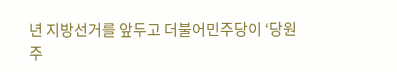년 지방선거를 앞두고 더불어민주당이 ‘당원주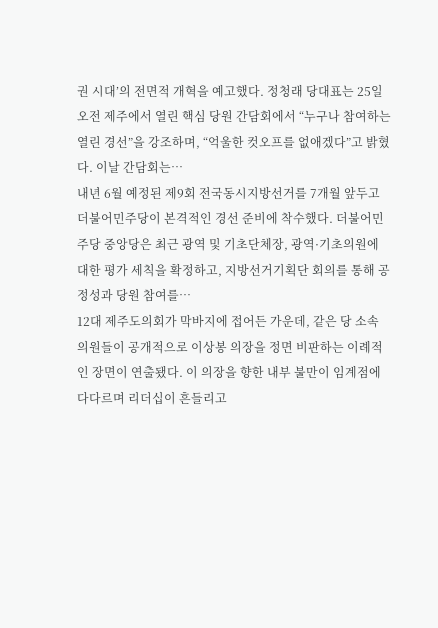권 시대’의 전면적 개혁을 예고했다. 정청래 당대표는 25일 오전 제주에서 열린 핵심 당원 간담회에서 “누구나 참여하는 열린 경선”을 강조하며, “억울한 컷오프를 없애겠다”고 밝혔다. 이날 간담회는…
내년 6월 예정된 제9회 전국동시지방선거를 7개월 앞두고 더불어민주당이 본격적인 경선 준비에 착수했다. 더불어민주당 중앙당은 최근 광역 및 기초단체장, 광역·기초의원에 대한 평가 세칙을 확정하고, 지방선거기획단 회의를 통해 공정성과 당원 참여를…
12대 제주도의회가 막바지에 접어든 가운데, 같은 당 소속 의원들이 공개적으로 이상봉 의장을 정면 비판하는 이례적인 장면이 연출됐다. 이 의장을 향한 내부 불만이 임계점에 다다르며 리더십이 흔들리고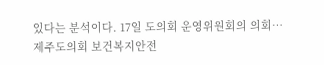있다는 분석이다. 17일 도의회 운영위원회의 의회…
제주도의회 보건복지안전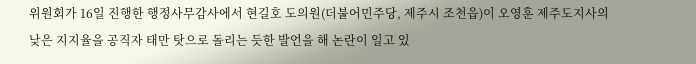위원회가 16일 진행한 행정사무감사에서 현길호 도의원(더불어민주당, 제주시 조천읍)이 오영훈 제주도지사의 낮은 지지율을 공직자 태만 탓으로 돌리는 듯한 발언을 해 논란이 일고 있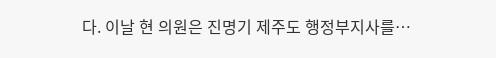다. 이날 현 의원은 진명기 제주도 행정부지사를…